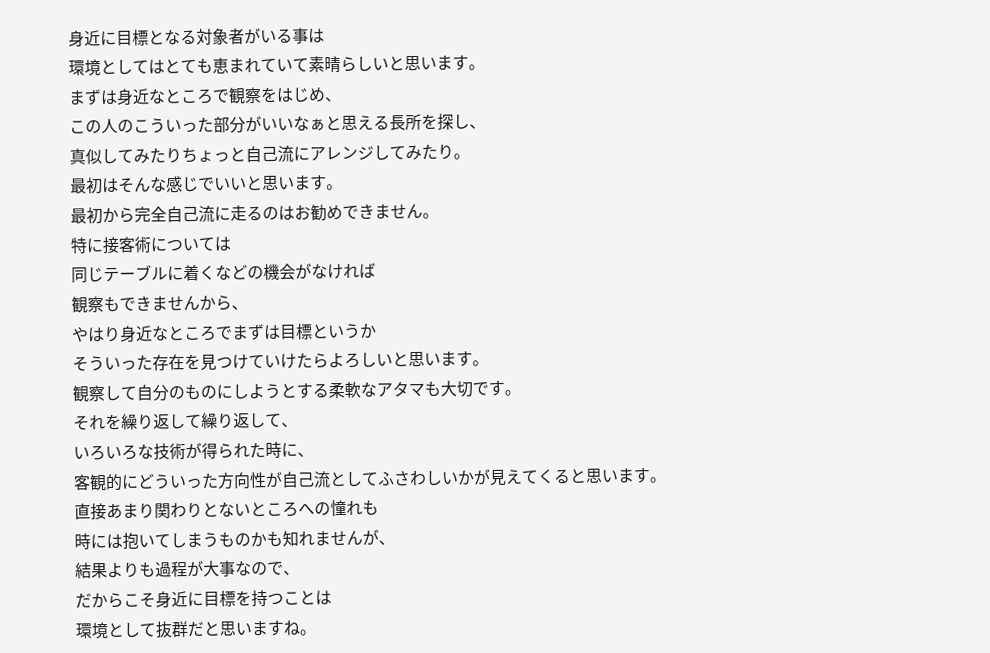身近に目標となる対象者がいる事は
環境としてはとても恵まれていて素晴らしいと思います。
まずは身近なところで観察をはじめ、
この人のこういった部分がいいなぁと思える長所を探し、
真似してみたりちょっと自己流にアレンジしてみたり。
最初はそんな感じでいいと思います。
最初から完全自己流に走るのはお勧めできません。
特に接客術については
同じテーブルに着くなどの機会がなければ
観察もできませんから、
やはり身近なところでまずは目標というか
そういった存在を見つけていけたらよろしいと思います。
観察して自分のものにしようとする柔軟なアタマも大切です。
それを繰り返して繰り返して、
いろいろな技術が得られた時に、
客観的にどういった方向性が自己流としてふさわしいかが見えてくると思います。
直接あまり関わりとないところへの憧れも
時には抱いてしまうものかも知れませんが、
結果よりも過程が大事なので、
だからこそ身近に目標を持つことは
環境として抜群だと思いますね。